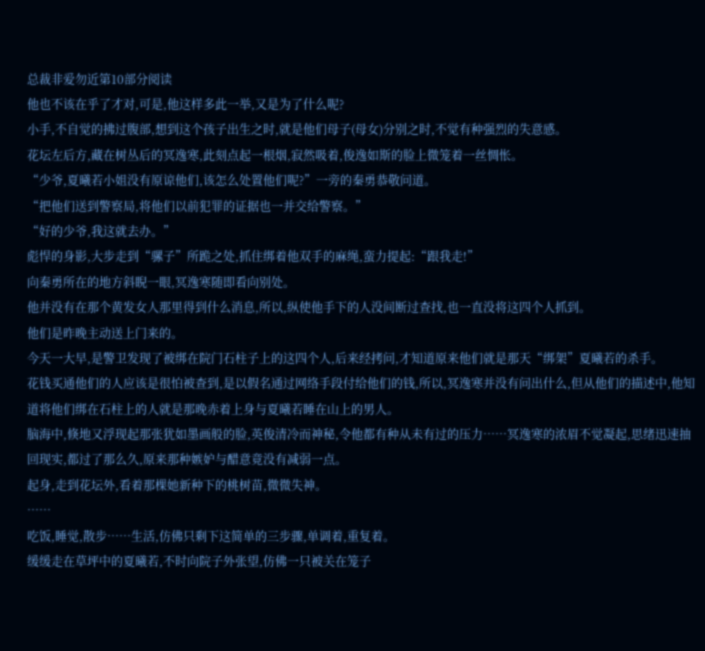总裁非爱勿近第10部分阅读
他也不该在乎了才对,可是,他这样多此一举,又是为了什么呢?
小手,不自觉的拂过腹部,想到这个孩子出生之时,就是他们母子(母女)分别之时,不觉有种强烈的失意感。
花坛左后方,藏在树丛后的冥逸寒,此刻点起一根烟,寂然吸着,俊逸如斯的脸上微笼着一丝惆怅。
“少爷,夏曦若小姐没有原谅他们,该怎么处置他们呢?”一旁的秦勇恭敬问道。
“把他们送到警察局,将他们以前犯罪的证据也一并交给警察。”
“好的少爷,我这就去办。”
彪悍的身影,大步走到“骡子”所跪之处,抓住绑着他双手的麻绳,蛮力提起:“跟我走!”
向秦勇所在的地方斜睨一眼,冥逸寒随即看向别处。
他并没有在那个黄发女人那里得到什么消息,所以,纵使他手下的人没间断过查找,也一直没将这四个人抓到。
他们是昨晚主动送上门来的。
今天一大早,是警卫发现了被绑在院门石柱子上的这四个人,后来经拷问,才知道原来他们就是那天“绑架”夏曦若的杀手。
花钱买通他们的人应该是很怕被查到,是以假名通过网络手段付给他们的钱,所以,冥逸寒并没有问出什么,但从他们的描述中,他知道将他们绑在石柱上的人就是那晚赤着上身与夏曦若睡在山上的男人。
脑海中,倏地又浮现起那张犹如墨画般的脸,英俊清冷而神秘,令他都有种从未有过的压力……冥逸寒的浓眉不觉凝起,思绪迅速抽回现实,都过了那么久,原来那种嫉妒与醋意竟没有减弱一点。
起身,走到花坛外,看着那棵她新种下的桃树苗,微微失神。
……
吃饭,睡觉,散步……生活,仿佛只剩下这简单的三步骤,单调着,重复着。
缓缓走在草坪中的夏曦若,不时向院子外张望,仿佛一只被关在笼子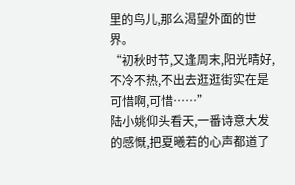里的鸟儿,那么渴望外面的世界。
“初秋时节,又逢周末,阳光晴好,不冷不热,不出去逛逛街实在是可惜啊,可惜……”
陆小姚仰头看天,一番诗意大发的感慨,把夏曦若的心声都道了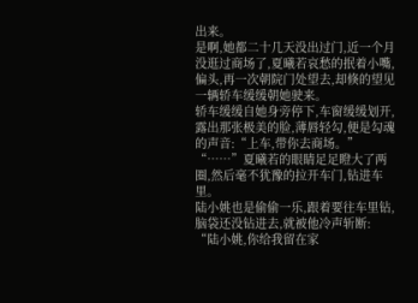出来。
是啊,她都二十几天没出过门,近一个月没逛过商场了,夏曦若哀愁的抿着小嘴,偏头,再一次朝院门处望去,却倏的望见一辆轿车缓缓朝她驶来。
轿车缓缓自她身旁停下,车窗缓缓划开,露出那张极美的脸,薄唇轻勾,便是勾魂的声音:“上车,带你去商场。”
“……”夏曦若的眼睛足足瞪大了两圈,然后毫不犹豫的拉开车门,钻进车里。
陆小姚也是偷偷一乐,跟着要往车里钻,脑袋还没钻进去,就被他冷声斩断:
“陆小姚,你给我留在家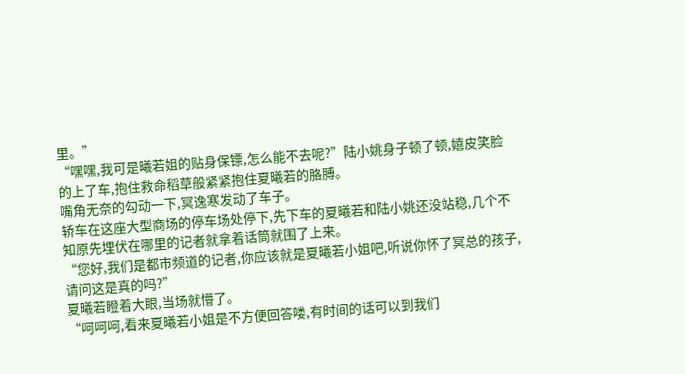里。”
“嘿嘿,我可是曦若姐的贴身保镖,怎么能不去呢?”陆小姚身子顿了顿,嬉皮笑脸的上了车,抱住救命稻草般紧紧抱住夏曦若的胳膊。
嘴角无奈的勾动一下,冥逸寒发动了车子。
轿车在这座大型商场的停车场处停下,先下车的夏曦若和陆小姚还没站稳,几个不知原先埋伏在哪里的记者就拿着话筒就围了上来。
“您好,我们是都市频道的记者,你应该就是夏曦若小姐吧,听说你怀了冥总的孩子,请问这是真的吗?”
夏曦若瞪着大眼,当场就懵了。
“呵呵呵,看来夏曦若小姐是不方便回答喽,有时间的话可以到我们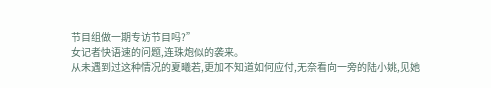节目组做一期专访节目吗?”
女记者快语速的问题,连珠炮似的袭来。
从未遇到过这种情况的夏曦若,更加不知道如何应付,无奈看向一旁的陆小姚,见她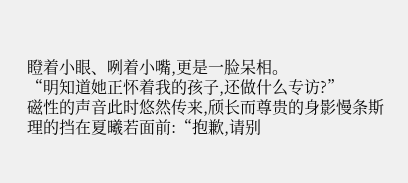瞪着小眼、咧着小嘴,更是一脸呆相。
“明知道她正怀着我的孩子,还做什么专访?”
磁性的声音此时悠然传来,颀长而尊贵的身影慢条斯理的挡在夏曦若面前:“抱歉,请别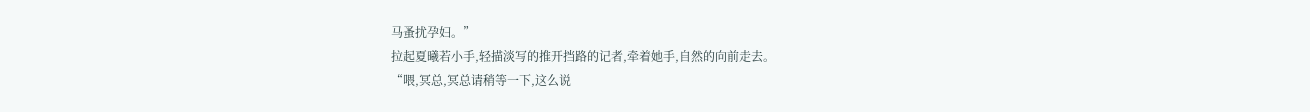马蚤扰孕妇。”
拉起夏曦若小手,轻描淡写的推开挡路的记者,牵着她手,自然的向前走去。
“喂,冥总,冥总请稍等一下,这么说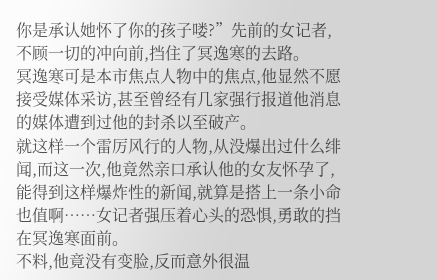你是承认她怀了你的孩子喽?”先前的女记者,不顾一切的冲向前,挡住了冥逸寒的去路。
冥逸寒可是本市焦点人物中的焦点,他显然不愿接受媒体采访,甚至曾经有几家强行报道他消息的媒体遭到过他的封杀以至破产。
就这样一个雷厉风行的人物,从没爆出过什么绯闻,而这一次,他竟然亲口承认他的女友怀孕了,能得到这样爆炸性的新闻,就算是搭上一条小命也值啊……女记者强压着心头的恐惧,勇敢的挡在冥逸寒面前。
不料,他竟没有变脸,反而意外很温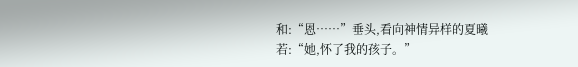和:“恩……”垂头,看向神情异样的夏曦若:“她,怀了我的孩子。”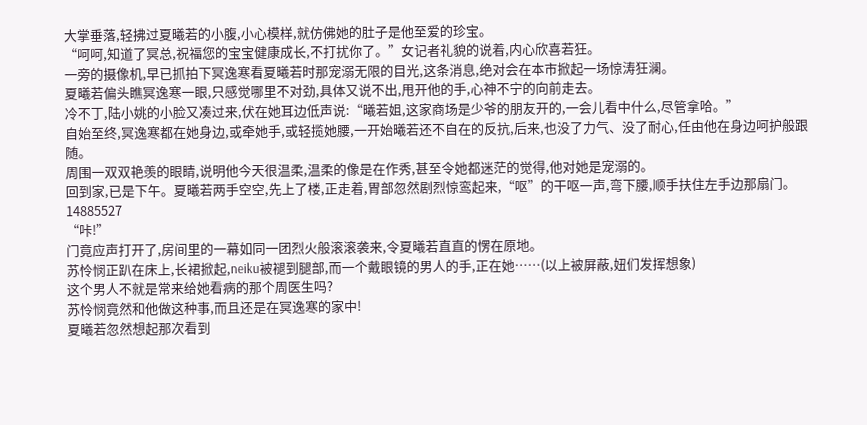大掌垂落,轻拂过夏曦若的小腹,小心模样,就仿佛她的肚子是他至爱的珍宝。
“呵呵,知道了冥总,祝福您的宝宝健康成长,不打扰你了。”女记者礼貌的说着,内心欣喜若狂。
一旁的摄像机,早已抓拍下冥逸寒看夏曦若时那宠溺无限的目光,这条消息,绝对会在本市掀起一场惊涛狂澜。
夏曦若偏头瞧冥逸寒一眼,只感觉哪里不对劲,具体又说不出,甩开他的手,心神不宁的向前走去。
冷不丁,陆小姚的小脸又凑过来,伏在她耳边低声说:“曦若姐,这家商场是少爷的朋友开的,一会儿看中什么,尽管拿哈。”
自始至终,冥逸寒都在她身边,或牵她手,或轻揽她腰,一开始曦若还不自在的反抗,后来,也没了力气、没了耐心,任由他在身边呵护般跟随。
周围一双双艳羡的眼睛,说明他今天很温柔,温柔的像是在作秀,甚至令她都迷茫的觉得,他对她是宠溺的。
回到家,已是下午。夏曦若两手空空,先上了楼,正走着,胃部忽然剧烈惊鸾起来,“呕”的干呕一声,弯下腰,顺手扶住左手边那扇门。14885527
“咔!”
门竟应声打开了,房间里的一幕如同一团烈火般滚滚袭来,令夏曦若直直的愣在原地。
苏怜悯正趴在床上,长裙掀起,neiku被褪到腿部,而一个戴眼镜的男人的手,正在她……(以上被屏蔽,妞们发挥想象)
这个男人不就是常来给她看病的那个周医生吗?
苏怜悯竟然和他做这种事,而且还是在冥逸寒的家中!
夏曦若忽然想起那次看到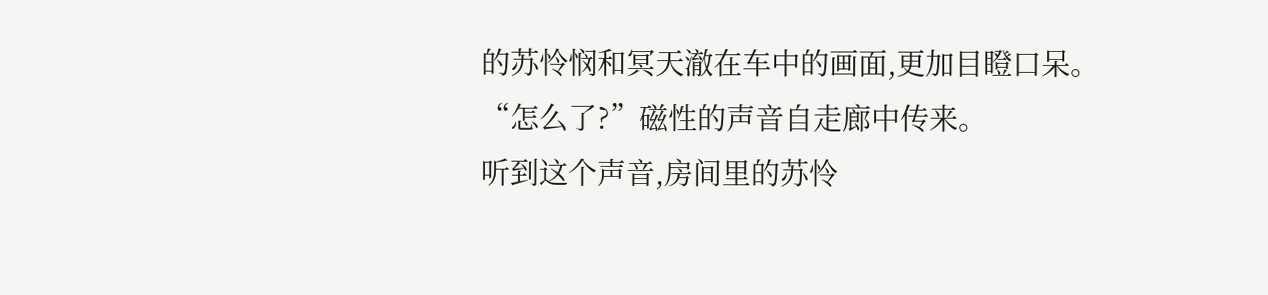的苏怜悯和冥天澈在车中的画面,更加目瞪口呆。
“怎么了?”磁性的声音自走廊中传来。
听到这个声音,房间里的苏怜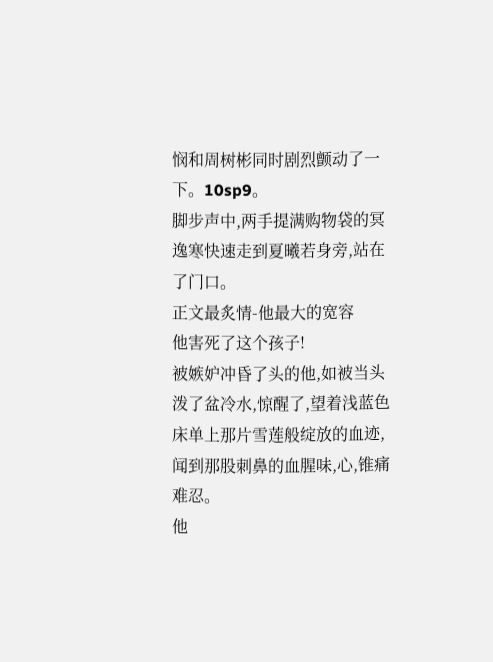悯和周树彬同时剧烈颤动了一下。10sp9。
脚步声中,两手提满购物袋的冥逸寒快速走到夏曦若身旁,站在了门口。
正文最炙情-他最大的宽容
他害死了这个孩子!
被嫉妒冲昏了头的他,如被当头泼了盆冷水,惊醒了,望着浅蓝色床单上那片雪莲般绽放的血迹,闻到那股刺鼻的血腥味,心,锥痛难忍。
他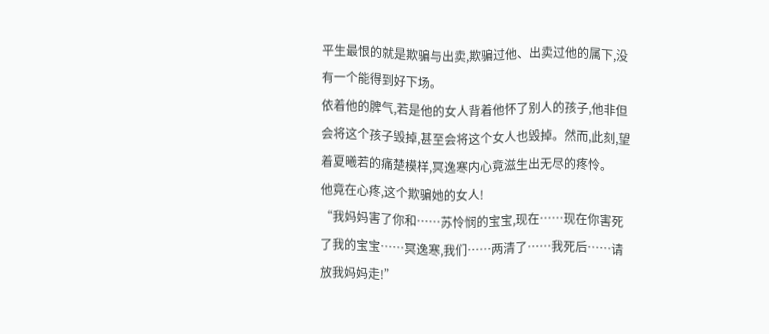平生最恨的就是欺骗与出卖,欺骗过他、出卖过他的属下,没有一个能得到好下场。
依着他的脾气,若是他的女人背着他怀了别人的孩子,他非但会将这个孩子毁掉,甚至会将这个女人也毁掉。然而,此刻,望着夏曦若的痛楚模样,冥逸寒内心竟滋生出无尽的疼怜。
他竟在心疼,这个欺骗她的女人!
“我妈妈害了你和……苏怜悯的宝宝,现在……现在你害死了我的宝宝……冥逸寒,我们……两清了……我死后……请放我妈妈走!”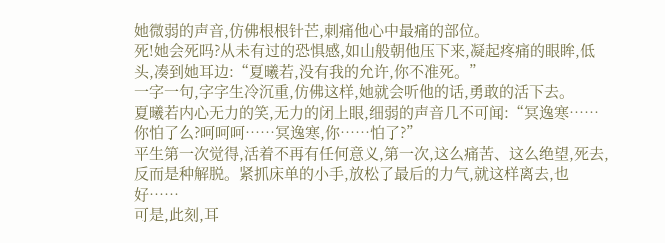她微弱的声音,仿佛根根针芒,刺痛他心中最痛的部位。
死!她会死吗?从未有过的恐惧感,如山般朝他压下来,凝起疼痛的眼眸,低头,凑到她耳边:“夏曦若,没有我的允许,你不准死。”
一字一句,字字生冷沉重,仿佛这样,她就会听他的话,勇敢的活下去。
夏曦若内心无力的笑,无力的闭上眼,细弱的声音几不可闻:“冥逸寒……你怕了么?呵呵呵……冥逸寒,你……怕了?”
平生第一次觉得,活着不再有任何意义,第一次,这么痛苦、这么绝望,死去,反而是种解脱。紧抓床单的小手,放松了最后的力气,就这样离去,也好……
可是,此刻,耳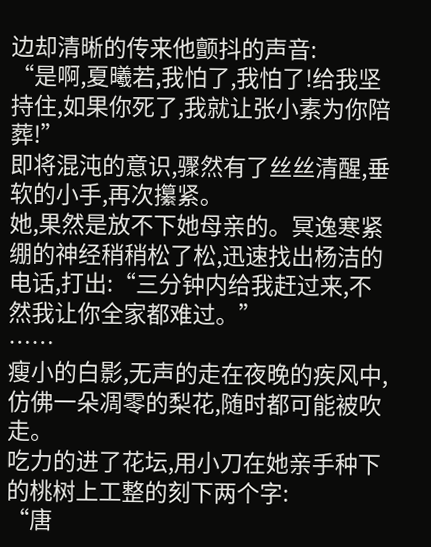边却清晰的传来他颤抖的声音:
“是啊,夏曦若,我怕了,我怕了!给我坚持住,如果你死了,我就让张小素为你陪葬!”
即将混沌的意识,骤然有了丝丝清醒,垂软的小手,再次攥紧。
她,果然是放不下她母亲的。冥逸寒紧绷的神经稍稍松了松,迅速找出杨洁的电话,打出:“三分钟内给我赶过来,不然我让你全家都难过。”
……
瘦小的白影,无声的走在夜晚的疾风中,仿佛一朵凋零的梨花,随时都可能被吹走。
吃力的进了花坛,用小刀在她亲手种下的桃树上工整的刻下两个字:
“唐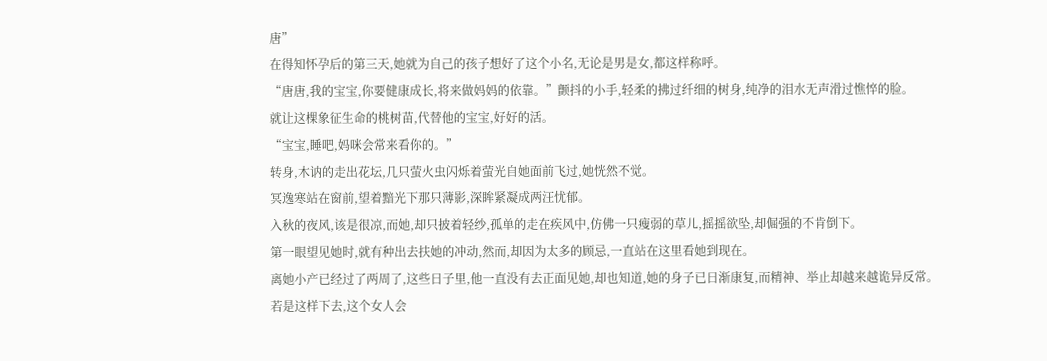唐”
在得知怀孕后的第三天,她就为自己的孩子想好了这个小名,无论是男是女,都这样称呼。
“唐唐,我的宝宝,你要健康成长,将来做妈妈的依靠。”颤抖的小手,轻柔的拂过纤细的树身,纯净的泪水无声滑过憔悴的脸。
就让这棵象征生命的桃树苗,代替他的宝宝,好好的活。
“宝宝,睡吧,妈咪会常来看你的。”
转身,木讷的走出花坛,几只萤火虫闪烁着萤光自她面前飞过,她恍然不觉。
冥逸寒站在窗前,望着黯光下那只薄影,深眸紧凝成两汪忧郁。
入秋的夜风,该是很凉,而她,却只披着轻纱,孤单的走在疾风中,仿佛一只瘦弱的草儿,摇摇欲坠,却倔强的不肯倒下。
第一眼望见她时,就有种出去扶她的冲动,然而,却因为太多的顾忌,一直站在这里看她到现在。
离她小产已经过了两周了,这些日子里,他一直没有去正面见她,却也知道,她的身子已日渐康复,而精神、举止却越来越诡异反常。
若是这样下去,这个女人会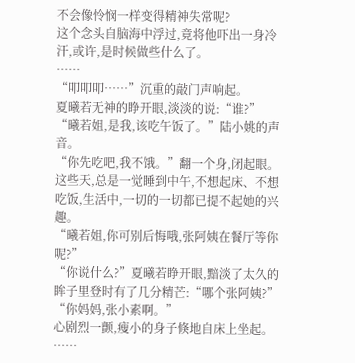不会像怜悯一样变得精神失常呢?
这个念头自脑海中浮过,竟将他吓出一身冷汗,或许,是时候做些什么了。
……
“叩叩叩……”沉重的敲门声响起。
夏曦若无神的睁开眼,淡淡的说:“谁?”
“曦若姐,是我,该吃午饭了。”陆小姚的声音。
“你先吃吧,我不饿。”翻一个身,闭起眼。
这些天,总是一觉睡到中午,不想起床、不想吃饭,生活中,一切的一切都已提不起她的兴趣。
“曦若姐,你可别后悔哦,张阿姨在餐厅等你呢?”
“你说什么?”夏曦若睁开眼,黯淡了太久的眸子里登时有了几分精芒:“哪个张阿姨?”
“你妈妈,张小素啊。”
心剧烈一颤,瘦小的身子倏地自床上坐起。
……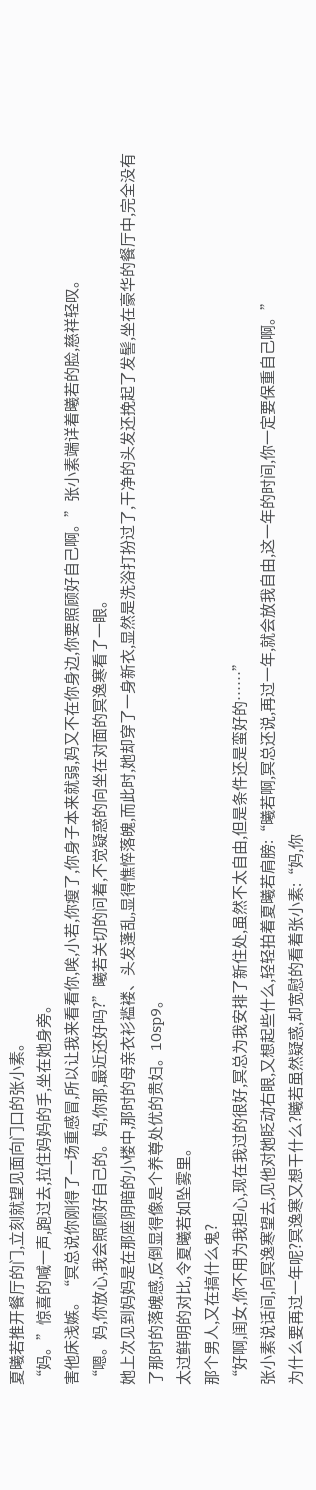夏曦若推开餐厅的门,立刻就望见面向门口的张小素。
“妈。”惊喜的喊一声,跑过去,拉住妈妈的手,坐在她身旁。
害他床浅嫉。“冥总说你刚得了一场重感冒,所以让我来看看你,唉,小若,你瘦了,你身子本来就弱,妈又不在你身边,你要照顾好自己啊。”张小素端详着曦若的脸,慈祥轻叹。
“嗯。妈,你放心,我会照顾好自己的。妈,你那,最近还好吗?”曦若关切的问着,不觉疑惑的向坐在对面的冥逸寒看了一眼。
她上次见到妈妈是在那座阴暗的小楼中,那时的母亲衣衫褴褛、头发蓬乱,显得憔悴落魄,而此时,她却穿了一身新衣,显然是洗浴打扮过了,干净的头发还挽起了发髻,坐在豪华的餐厅中,完全没有了那时的落魄感,反倒显得像是个养尊处优的贵妇。10sp9。
太过鲜明的对比,令夏曦若如坠雾里。
那个男人,又在搞什么鬼?
“好啊,闺女,你不用为我担心,现在我过的很好,冥总为我安排了新住处,虽然不太自由,但是条件还是蛮好的……”
张小素说话间,向冥逸寒望去,见他对她眨动右眼,又想起些什么,轻轻拍着夏曦若肩膀:“曦若啊,冥总还说,再过一年,就会放我自由,这一年的时间,你一定要保重自己啊。”
为什么要再过一年呢?冥逸寒又想干什么?曦若虽然疑惑,却宽慰的看着张小素:“妈,你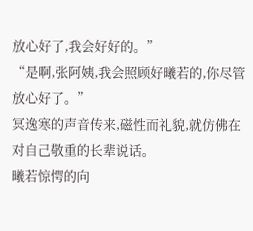放心好了,我会好好的。”
“是啊,张阿姨,我会照顾好曦若的,你尽管放心好了。”
冥逸寒的声音传来,磁性而礼貌,就仿佛在对自己敬重的长辈说话。
曦若惊愕的向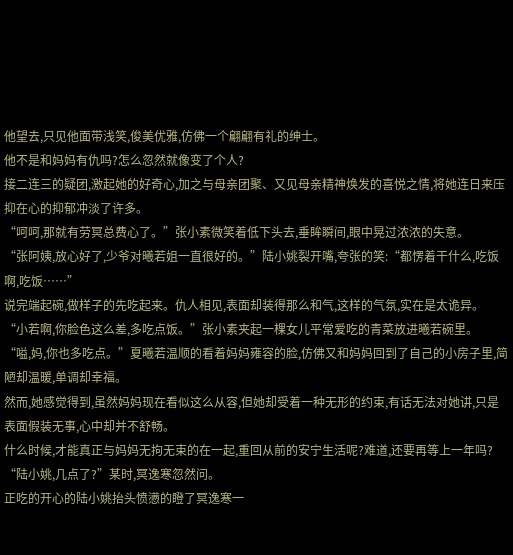他望去,只见他面带浅笑,俊美优雅,仿佛一个翩翩有礼的绅士。
他不是和妈妈有仇吗?怎么忽然就像变了个人?
接二连三的疑团,激起她的好奇心,加之与母亲团聚、又见母亲精神焕发的喜悦之情,将她连日来压抑在心的抑郁冲淡了许多。
“呵呵,那就有劳冥总费心了。”张小素微笑着低下头去,垂眸瞬间,眼中晃过浓浓的失意。
“张阿姨,放心好了,少爷对曦若姐一直很好的。”陆小姚裂开嘴,夸张的笑:“都愣着干什么,吃饭啊,吃饭……”
说完端起碗,做样子的先吃起来。仇人相见,表面却装得那么和气,这样的气氛,实在是太诡异。
“小若啊,你脸色这么差,多吃点饭。”张小素夹起一棵女儿平常爱吃的青菜放进曦若碗里。
“嗌,妈,你也多吃点。”夏曦若温顺的看着妈妈雍容的脸,仿佛又和妈妈回到了自己的小房子里,简陋却温暖,单调却幸福。
然而,她感觉得到,虽然妈妈现在看似这么从容,但她却受着一种无形的约束,有话无法对她讲,只是表面假装无事,心中却并不舒畅。
什么时候,才能真正与妈妈无拘无束的在一起,重回从前的安宁生活呢?难道,还要再等上一年吗?
“陆小姚,几点了?”某时,冥逸寒忽然问。
正吃的开心的陆小姚抬头愤懑的瞪了冥逸寒一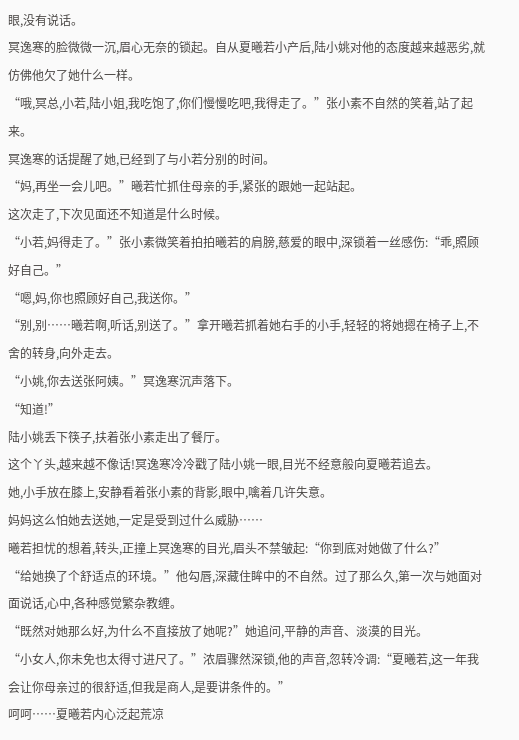眼,没有说话。
冥逸寒的脸微微一沉,眉心无奈的锁起。自从夏曦若小产后,陆小姚对他的态度越来越恶劣,就仿佛他欠了她什么一样。
“哦,冥总,小若,陆小姐,我吃饱了,你们慢慢吃吧,我得走了。”张小素不自然的笑着,站了起来。
冥逸寒的话提醒了她,已经到了与小若分别的时间。
“妈,再坐一会儿吧。”曦若忙抓住母亲的手,紧张的跟她一起站起。
这次走了,下次见面还不知道是什么时候。
“小若,妈得走了。”张小素微笑着拍拍曦若的肩膀,慈爱的眼中,深锁着一丝感伤:“乖,照顾好自己。”
“嗯,妈,你也照顾好自己,我送你。”
“别,别……曦若啊,听话,别送了。”拿开曦若抓着她右手的小手,轻轻的将她摁在椅子上,不舍的转身,向外走去。
“小姚,你去送张阿姨。”冥逸寒沉声落下。
“知道!”
陆小姚丢下筷子,扶着张小素走出了餐厅。
这个丫头,越来越不像话!冥逸寒冷冷戳了陆小姚一眼,目光不经意般向夏曦若追去。
她,小手放在膝上,安静看着张小素的背影,眼中,噙着几许失意。
妈妈这么怕她去送她,一定是受到过什么威胁……
曦若担忧的想着,转头,正撞上冥逸寒的目光,眉头不禁皱起:“你到底对她做了什么?”
“给她换了个舒适点的环境。”他勾唇,深藏住眸中的不自然。过了那么久,第一次与她面对面说话,心中,各种感觉繁杂教缠。
“既然对她那么好,为什么不直接放了她呢?”她追问,平静的声音、淡漠的目光。
“小女人,你未免也太得寸进尺了。”浓眉骤然深锁,他的声音,忽转冷调:“夏曦若,这一年我会让你母亲过的很舒适,但我是商人,是要讲条件的。”
呵呵……夏曦若内心泛起荒凉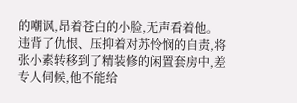的嘲讽,昂着苍白的小脸,无声看着他。
违背了仇恨、压抑着对苏怜悯的自责,将张小素转移到了精装修的闲置套房中,差专人伺候,他不能给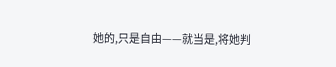她的,只是自由——就当是,将她判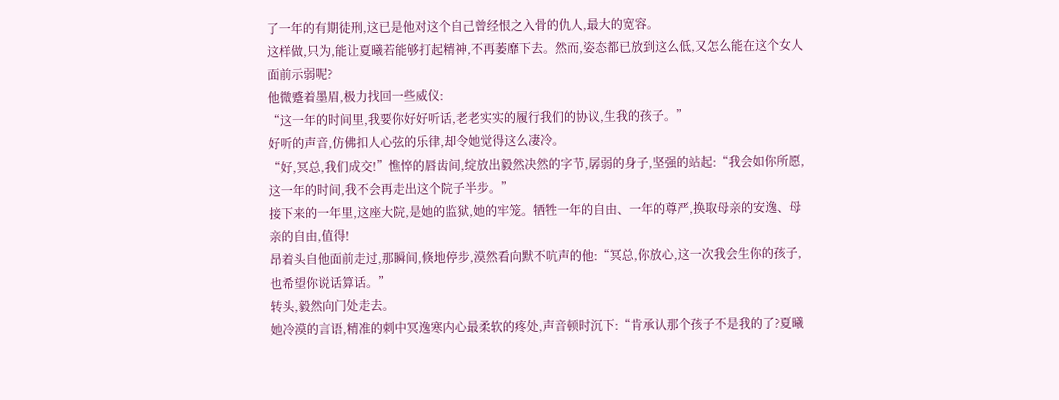了一年的有期徒刑,这已是他对这个自己曾经恨之入骨的仇人,最大的宽容。
这样做,只为,能让夏曦若能够打起精神,不再萎靡下去。然而,姿态都已放到这么低,又怎么能在这个女人面前示弱呢?
他微蹙着墨眉,极力找回一些威仪:
“这一年的时间里,我要你好好听话,老老实实的履行我们的协议,生我的孩子。”
好听的声音,仿佛扣人心弦的乐律,却令她觉得这么凄冷。
“好,冥总,我们成交!”憔悴的唇齿间,绽放出毅然决然的字节,孱弱的身子,坚强的站起:“我会如你所愿,这一年的时间,我不会再走出这个院子半步。”
接下来的一年里,这座大院,是她的监狱,她的牢笼。牺牲一年的自由、一年的尊严,换取母亲的安逸、母亲的自由,值得!
昂着头自他面前走过,那瞬间,倏地停步,漠然看向默不吭声的他:“冥总,你放心,这一次我会生你的孩子,也希望你说话算话。”
转头,毅然向门处走去。
她冷漠的言语,精准的刺中冥逸寒内心最柔软的疼处,声音顿时沉下:“肯承认那个孩子不是我的了?夏曦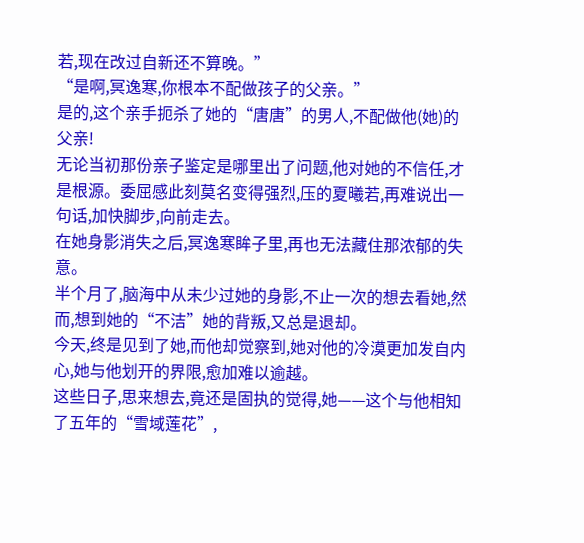若,现在改过自新还不算晚。”
“是啊,冥逸寒,你根本不配做孩子的父亲。”
是的,这个亲手扼杀了她的“唐唐”的男人,不配做他(她)的父亲!
无论当初那份亲子鉴定是哪里出了问题,他对她的不信任,才是根源。委屈感此刻莫名变得强烈,压的夏曦若,再难说出一句话,加快脚步,向前走去。
在她身影消失之后,冥逸寒眸子里,再也无法藏住那浓郁的失意。
半个月了,脑海中从未少过她的身影,不止一次的想去看她,然而,想到她的“不洁”她的背叛,又总是退却。
今天,终是见到了她,而他却觉察到,她对他的冷漠更加发自内心,她与他划开的界限,愈加难以逾越。
这些日子,思来想去,竟还是固执的觉得,她——这个与他相知了五年的“雪域莲花”,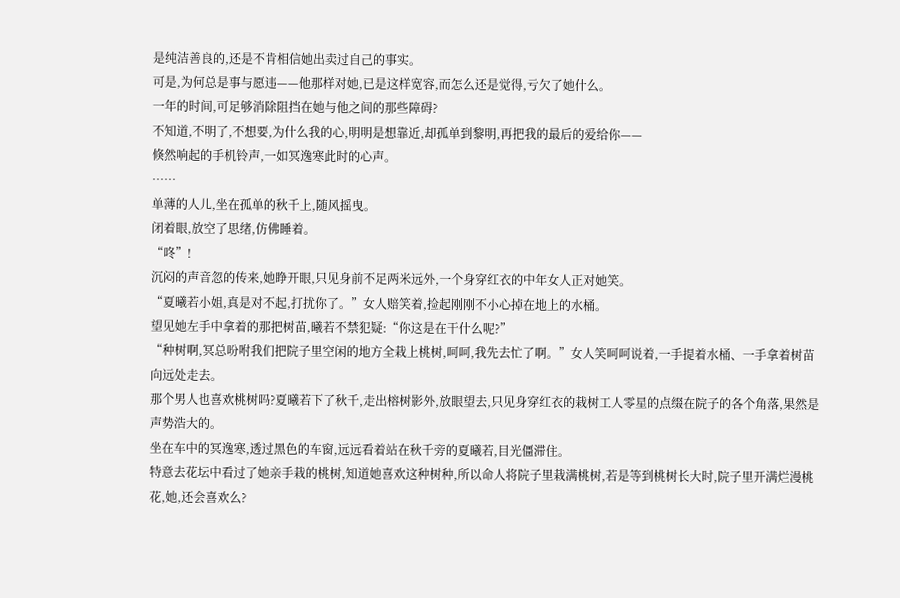是纯洁善良的,还是不肯相信她出卖过自己的事实。
可是,为何总是事与愿违——他那样对她,已是这样宽容,而怎么还是觉得,亏欠了她什么。
一年的时间,可足够消除阻挡在她与他之间的那些障碍?
不知道,不明了,不想要,为什么我的心,明明是想靠近,却孤单到黎明,再把我的最后的爱给你——
倏然响起的手机铃声,一如冥逸寒此时的心声。
……
单薄的人儿,坐在孤单的秋千上,随风摇曳。
闭着眼,放空了思绪,仿佛睡着。
“咚”!
沉闷的声音忽的传来,她睁开眼,只见身前不足两米远外,一个身穿红衣的中年女人正对她笑。
“夏曦若小姐,真是对不起,打扰你了。”女人赔笑着,捡起刚刚不小心掉在地上的水桶。
望见她左手中拿着的那把树苗,曦若不禁犯疑:“你这是在干什么呢?”
“种树啊,冥总吩咐我们把院子里空闲的地方全栽上桃树,呵呵,我先去忙了啊。”女人笑呵呵说着,一手提着水桶、一手拿着树苗向远处走去。
那个男人也喜欢桃树吗?夏曦若下了秋千,走出榕树影外,放眼望去,只见身穿红衣的栽树工人零星的点缀在院子的各个角落,果然是声势浩大的。
坐在车中的冥逸寒,透过黑色的车窗,远远看着站在秋千旁的夏曦若,目光僵滞住。
特意去花坛中看过了她亲手栽的桃树,知道她喜欢这种树种,所以命人将院子里栽满桃树,若是等到桃树长大时,院子里开满烂漫桃花,她,还会喜欢么?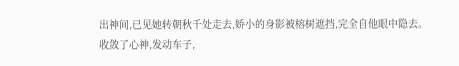出神间,已见她转朝秋千处走去,娇小的身影被榕树遮挡,完全自他眼中隐去。
收敛了心神,发动车子,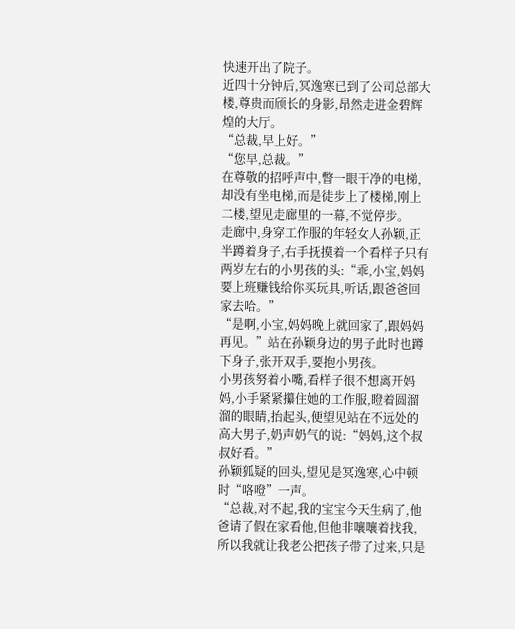快速开出了院子。
近四十分钟后,冥逸寒已到了公司总部大楼,尊贵而颀长的身影,昂然走进金碧辉煌的大厅。
“总裁,早上好。”
“您早,总裁。”
在尊敬的招呼声中,瞥一眼干净的电梯,却没有坐电梯,而是徒步上了楼梯,刚上二楼,望见走廊里的一幕,不觉停步。
走廊中,身穿工作服的年轻女人孙颖,正半蹲着身子,右手抚摸着一个看样子只有两岁左右的小男孩的头:“乖,小宝,妈妈要上班赚钱给你买玩具,听话,跟爸爸回家去哈。”
“是啊,小宝,妈妈晚上就回家了,跟妈妈再见。”站在孙颖身边的男子此时也蹲下身子,张开双手,要抱小男孩。
小男孩努着小嘴,看样子很不想离开妈妈,小手紧紧攥住她的工作服,瞪着圆溜溜的眼睛,抬起头,便望见站在不远处的高大男子,奶声奶气的说:“妈妈,这个叔叔好看。”
孙颖狐疑的回头,望见是冥逸寒,心中顿时“咯噔”一声。
“总裁,对不起,我的宝宝今天生病了,他爸请了假在家看他,但他非嚷嚷着找我,所以我就让我老公把孩子带了过来,只是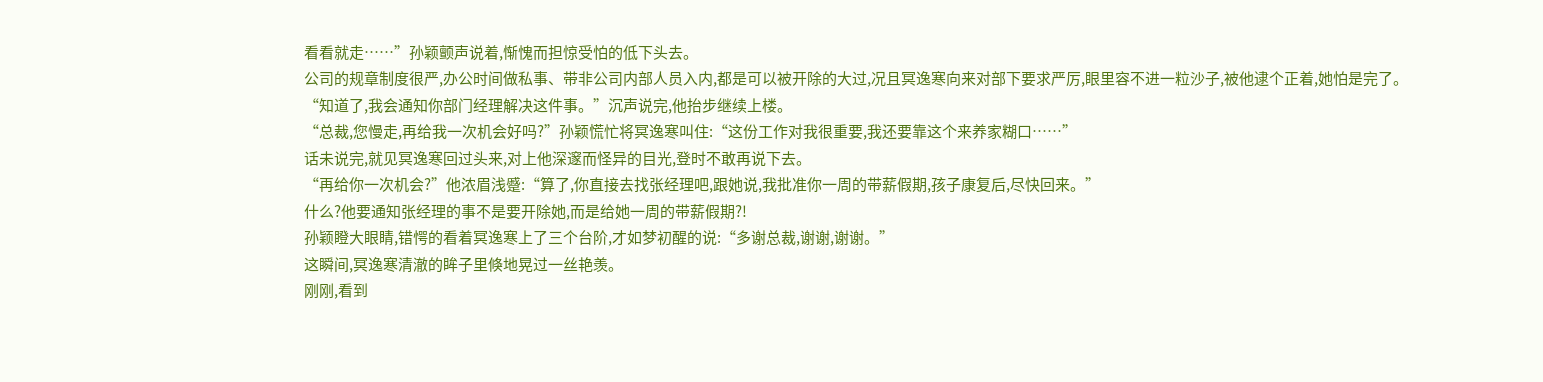看看就走……”孙颖颤声说着,惭愧而担惊受怕的低下头去。
公司的规章制度很严,办公时间做私事、带非公司内部人员入内,都是可以被开除的大过,况且冥逸寒向来对部下要求严厉,眼里容不进一粒沙子,被他逮个正着,她怕是完了。
“知道了,我会通知你部门经理解决这件事。”沉声说完,他抬步继续上楼。
“总裁,您慢走,再给我一次机会好吗?”孙颖慌忙将冥逸寒叫住:“这份工作对我很重要,我还要靠这个来养家糊口……”
话未说完,就见冥逸寒回过头来,对上他深邃而怪异的目光,登时不敢再说下去。
“再给你一次机会?”他浓眉浅蹙:“算了,你直接去找张经理吧,跟她说,我批准你一周的带薪假期,孩子康复后,尽快回来。”
什么?他要通知张经理的事不是要开除她,而是给她一周的带薪假期?!
孙颖瞪大眼睛,错愕的看着冥逸寒上了三个台阶,才如梦初醒的说:“多谢总裁,谢谢,谢谢。”
这瞬间,冥逸寒清澈的眸子里倏地晃过一丝艳羡。
刚刚,看到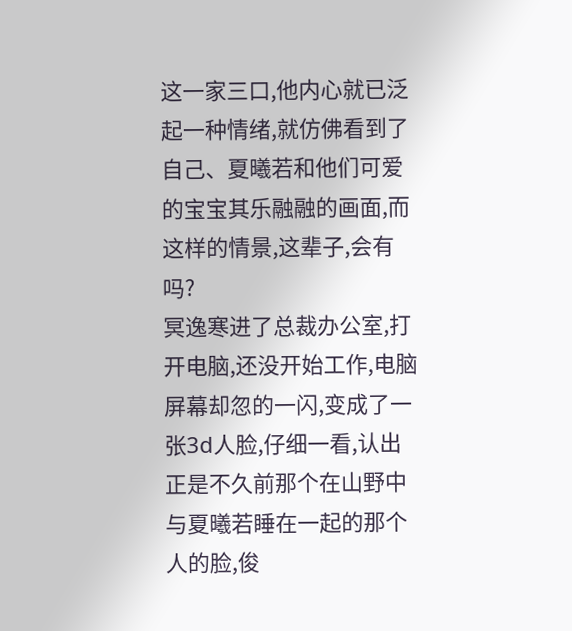这一家三口,他内心就已泛起一种情绪,就仿佛看到了自己、夏曦若和他们可爱的宝宝其乐融融的画面,而这样的情景,这辈子,会有吗?
冥逸寒进了总裁办公室,打开电脑,还没开始工作,电脑屏幕却忽的一闪,变成了一张3d人脸,仔细一看,认出正是不久前那个在山野中与夏曦若睡在一起的那个人的脸,俊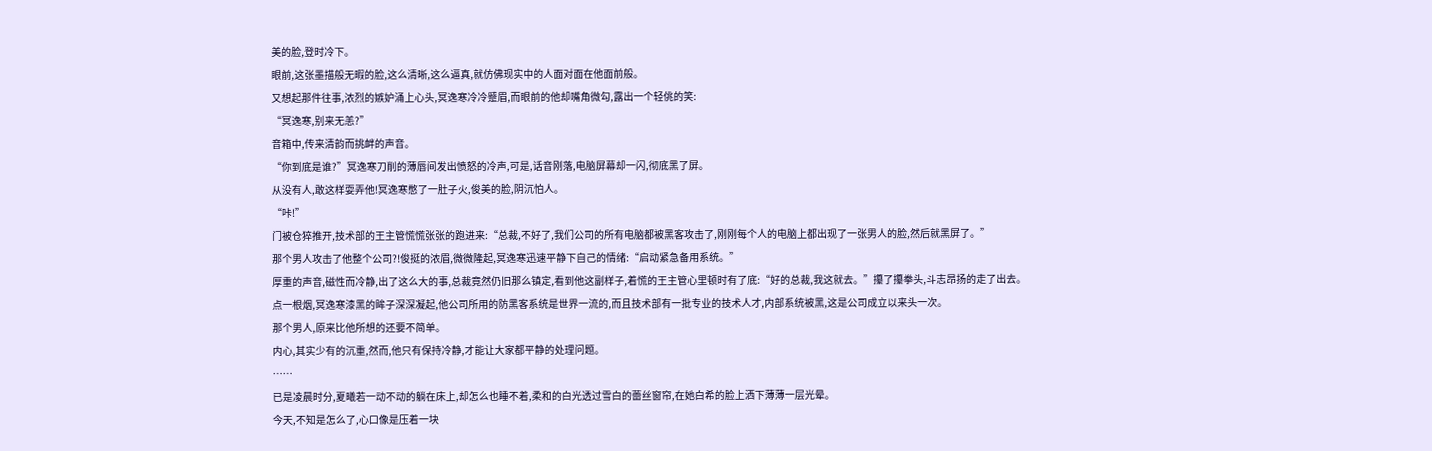美的脸,登时冷下。
眼前,这张墨描般无暇的脸,这么清晰,这么逼真,就仿佛现实中的人面对面在他面前般。
又想起那件往事,浓烈的嫉妒涌上心头,冥逸寒冷冷蹙眉,而眼前的他却嘴角微勾,露出一个轻佻的笑:
“冥逸寒,别来无恙?”
音箱中,传来清韵而挑衅的声音。
“你到底是谁?”冥逸寒刀削的薄唇间发出愤怒的冷声,可是,话音刚落,电脑屏幕却一闪,彻底黑了屏。
从没有人,敢这样耍弄他!冥逸寒憋了一肚子火,俊美的脸,阴沉怕人。
“咔!”
门被仓猝推开,技术部的王主管慌慌张张的跑进来:“总裁,不好了,我们公司的所有电脑都被黑客攻击了,刚刚每个人的电脑上都出现了一张男人的脸,然后就黑屏了。”
那个男人攻击了他整个公司?!俊挺的浓眉,微微隆起,冥逸寒迅速平静下自己的情绪:“启动紧急备用系统。”
厚重的声音,磁性而冷静,出了这么大的事,总裁竟然仍旧那么镇定,看到他这副样子,着慌的王主管心里顿时有了底:“好的总裁,我这就去。”攥了攥拳头,斗志昂扬的走了出去。
点一根烟,冥逸寒漆黑的眸子深深凝起,他公司所用的防黑客系统是世界一流的,而且技术部有一批专业的技术人才,内部系统被黑,这是公司成立以来头一次。
那个男人,原来比他所想的还要不简单。
内心,其实少有的沉重,然而,他只有保持冷静,才能让大家都平静的处理问题。
……
已是凌晨时分,夏曦若一动不动的躺在床上,却怎么也睡不着,柔和的白光透过雪白的蕾丝窗帘,在她白希的脸上洒下薄薄一层光晕。
今天,不知是怎么了,心口像是压着一块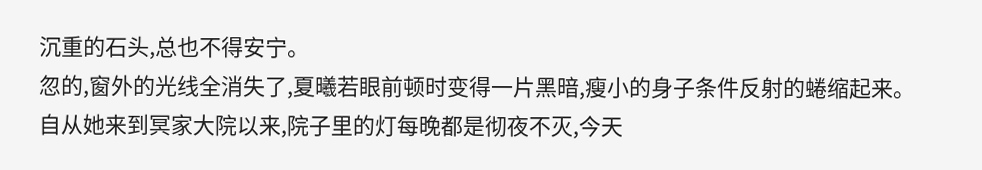沉重的石头,总也不得安宁。
忽的,窗外的光线全消失了,夏曦若眼前顿时变得一片黑暗,瘦小的身子条件反射的蜷缩起来。
自从她来到冥家大院以来,院子里的灯每晚都是彻夜不灭,今天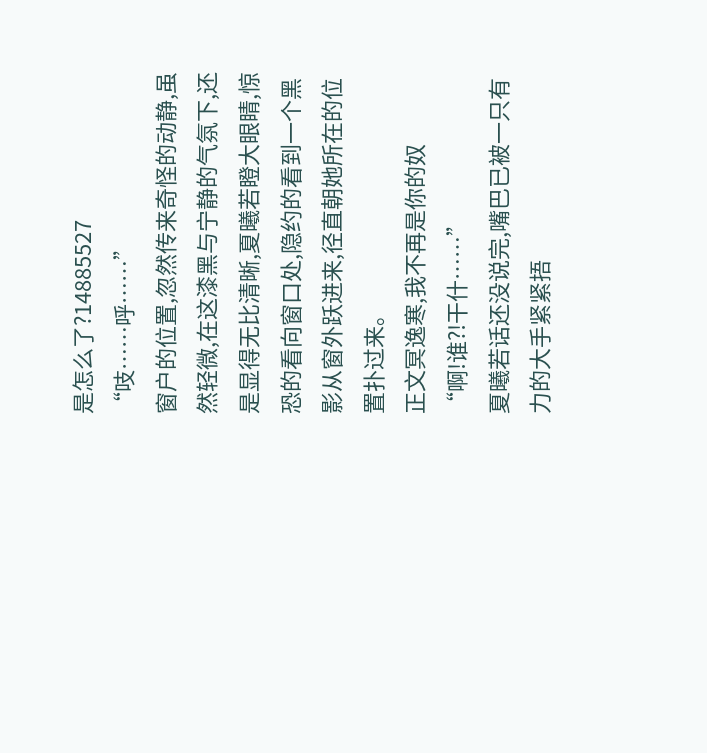是怎么了?14885527
“吱……呼……”
窗户的位置,忽然传来奇怪的动静,虽然轻微,在这漆黑与宁静的气氛下,还是显得无比清晰,夏曦若瞪大眼睛,惊恐的看向窗口处,隐约的看到一个黑影从窗外跃进来,径直朝她所在的位置扑过来。
正文冥逸寒,我不再是你的奴
“啊!谁?!干什……”
夏曦若话还没说完,嘴巴已被一只有力的大手紧紧捂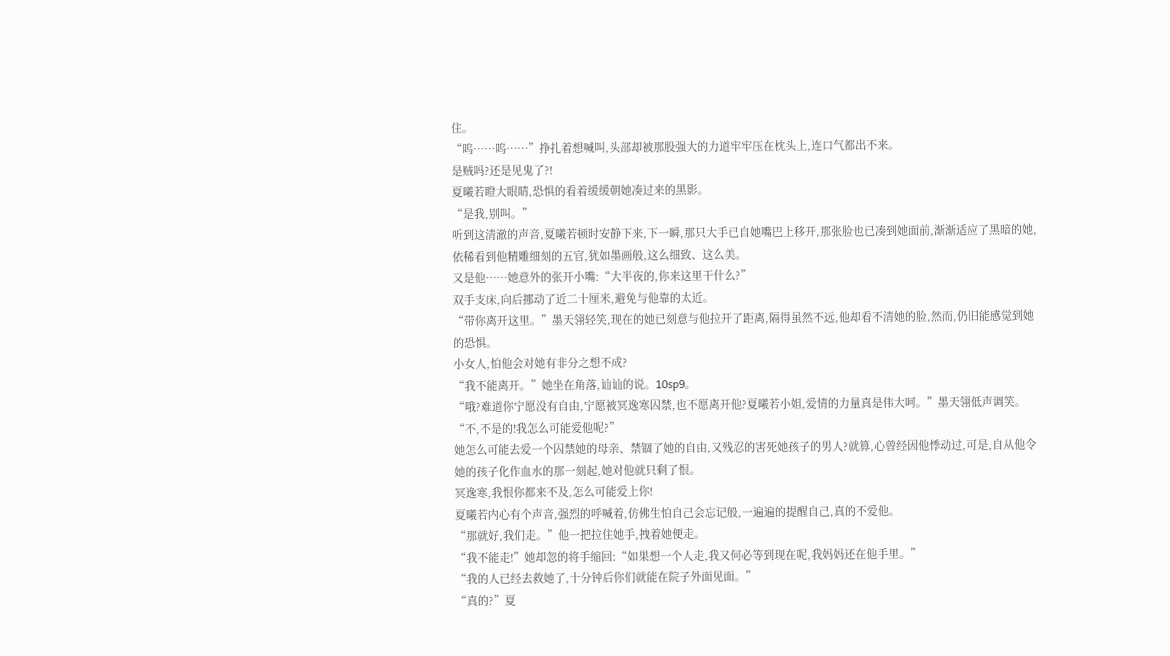住。
“呜……呜……”挣扎着想喊叫,头部却被那股强大的力道牢牢压在枕头上,连口气都出不来。
是贼吗?还是见鬼了?!
夏曦若瞪大眼睛,恐惧的看着缓缓朝她凑过来的黑影。
“是我,别叫。”
听到这清澈的声音,夏曦若顿时安静下来,下一瞬,那只大手已自她嘴巴上移开,那张脸也已凑到她面前,渐渐适应了黑暗的她,依稀看到他精雕细刻的五官,犹如墨画般,这么细致、这么美。
又是他……她意外的张开小嘴:“大半夜的,你来这里干什么?”
双手支床,向后挪动了近二十厘米,避免与他靠的太近。
“带你离开这里。”墨天翎轻笑,现在的她已刻意与他拉开了距离,隔得虽然不远,他却看不清她的脸,然而,仍旧能感觉到她的恐惧。
小女人,怕他会对她有非分之想不成?
“我不能离开。”她坐在角落,讪讪的说。10sp9。
“哦?难道你宁愿没有自由,宁愿被冥逸寒囚禁,也不愿离开他?夏曦若小姐,爱情的力量真是伟大呵。”墨天翎低声调笑。
“不,不是的!我怎么可能爱他呢?”
她怎么可能去爱一个囚禁她的母亲、禁锢了她的自由,又残忍的害死她孩子的男人?就算,心曾经因他悸动过,可是,自从他令她的孩子化作血水的那一刻起,她对他就只剩了恨。
冥逸寒,我恨你都来不及,怎么可能爱上你!
夏曦若内心有个声音,强烈的呼喊着,仿佛生怕自己会忘记般,一遍遍的提醒自己,真的不爱他。
“那就好,我们走。”他一把拉住她手,拽着她便走。
“我不能走!”她却忽的将手缩回:“如果想一个人走,我又何必等到现在呢,我妈妈还在他手里。”
“我的人已经去救她了,十分钟后你们就能在院子外面见面。”
“真的?”夏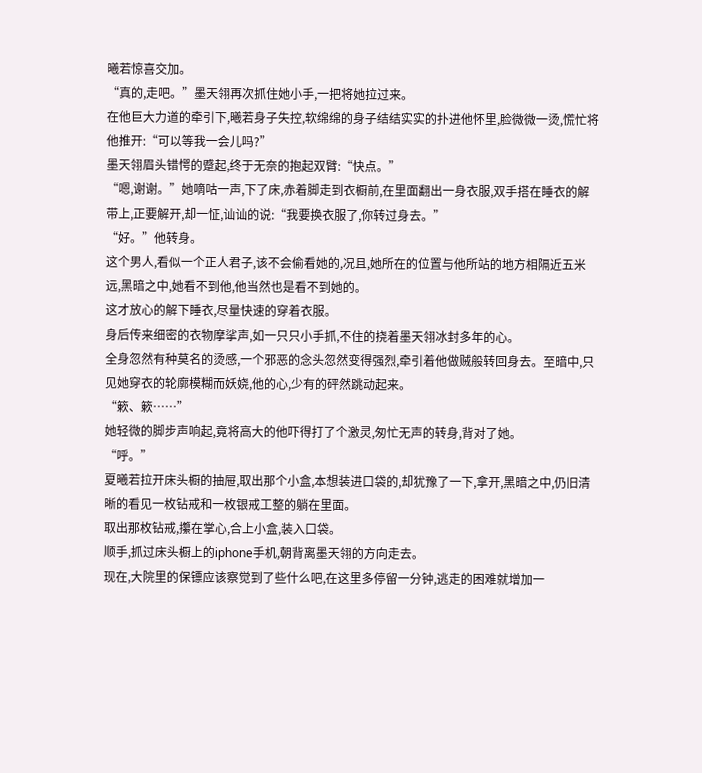曦若惊喜交加。
“真的,走吧。”墨天翎再次抓住她小手,一把将她拉过来。
在他巨大力道的牵引下,曦若身子失控,软绵绵的身子结结实实的扑进他怀里,脸微微一烫,慌忙将他推开:“可以等我一会儿吗?”
墨天翎眉头错愕的蹙起,终于无奈的抱起双臂:“快点。”
“嗯,谢谢。”她嘀咕一声,下了床,赤着脚走到衣橱前,在里面翻出一身衣服,双手搭在睡衣的解带上,正要解开,却一怔,讪讪的说:“我要换衣服了,你转过身去。”
“好。”他转身。
这个男人,看似一个正人君子,该不会偷看她的,况且,她所在的位置与他所站的地方相隔近五米远,黑暗之中,她看不到他,他当然也是看不到她的。
这才放心的解下睡衣,尽量快速的穿着衣服。
身后传来细密的衣物摩挲声,如一只只小手抓,不住的挠着墨天翎冰封多年的心。
全身忽然有种莫名的烫感,一个邪恶的念头忽然变得强烈,牵引着他做贼般转回身去。至暗中,只见她穿衣的轮廓模糊而妖娆,他的心,少有的砰然跳动起来。
“簌、簌……”
她轻微的脚步声响起,竟将高大的他吓得打了个激灵,匆忙无声的转身,背对了她。
“呼。”
夏曦若拉开床头橱的抽屉,取出那个小盒,本想装进口袋的,却犹豫了一下,拿开,黑暗之中,仍旧清晰的看见一枚钻戒和一枚银戒工整的躺在里面。
取出那枚钻戒,攥在掌心,合上小盒,装入口袋。
顺手,抓过床头橱上的iphone手机,朝背离墨天翎的方向走去。
现在,大院里的保镖应该察觉到了些什么吧,在这里多停留一分钟,逃走的困难就增加一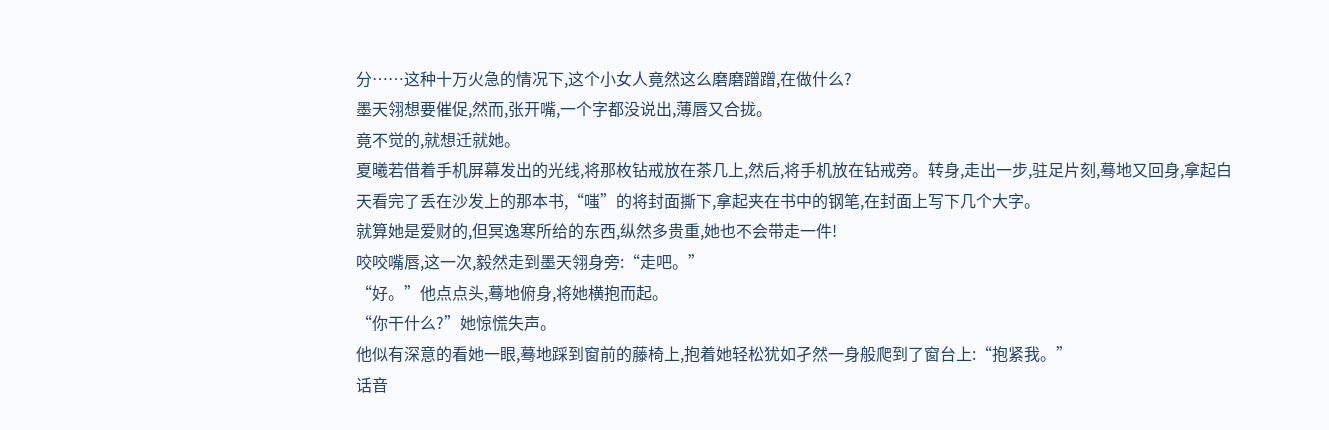分……这种十万火急的情况下,这个小女人竟然这么磨磨蹭蹭,在做什么?
墨天翎想要催促,然而,张开嘴,一个字都没说出,薄唇又合拢。
竟不觉的,就想迁就她。
夏曦若借着手机屏幕发出的光线,将那枚钻戒放在茶几上,然后,将手机放在钻戒旁。转身,走出一步,驻足片刻,蓦地又回身,拿起白天看完了丢在沙发上的那本书,“嗤”的将封面撕下,拿起夹在书中的钢笔,在封面上写下几个大字。
就算她是爱财的,但冥逸寒所给的东西,纵然多贵重,她也不会带走一件!
咬咬嘴唇,这一次,毅然走到墨天翎身旁:“走吧。”
“好。”他点点头,蓦地俯身,将她横抱而起。
“你干什么?”她惊慌失声。
他似有深意的看她一眼,蓦地踩到窗前的藤椅上,抱着她轻松犹如孑然一身般爬到了窗台上:“抱紧我。”
话音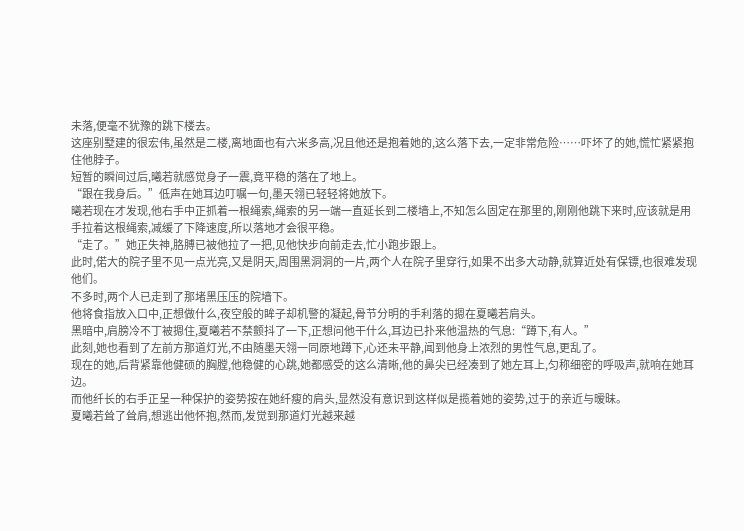未落,便毫不犹豫的跳下楼去。
这座别墅建的很宏伟,虽然是二楼,离地面也有六米多高,况且他还是抱着她的,这么落下去,一定非常危险……吓坏了的她,慌忙紧紧抱住他脖子。
短暂的瞬间过后,曦若就感觉身子一震,竟平稳的落在了地上。
“跟在我身后。”低声在她耳边叮嘱一句,墨天翎已轻轻将她放下。
曦若现在才发现,他右手中正抓着一根绳索,绳索的另一端一直延长到二楼墙上,不知怎么固定在那里的,刚刚他跳下来时,应该就是用手拉着这根绳索,减缓了下降速度,所以落地才会很平稳。
“走了。”她正失神,胳膊已被他拉了一把,见他快步向前走去,忙小跑步跟上。
此时,偌大的院子里不见一点光亮,又是阴天,周围黑洞洞的一片,两个人在院子里穿行,如果不出多大动静,就算近处有保镖,也很难发现他们。
不多时,两个人已走到了那堵黑压压的院墙下。
他将食指放入口中,正想做什么,夜空般的眸子却机警的凝起,骨节分明的手利落的摁在夏曦若肩头。
黑暗中,肩膀冷不丁被摁住,夏曦若不禁颤抖了一下,正想问他干什么,耳边已扑来他温热的气息:“蹲下,有人。”
此刻,她也看到了左前方那道灯光,不由随墨天翎一同原地蹲下,心还未平静,闻到他身上浓烈的男性气息,更乱了。
现在的她,后背紧靠他健硕的胸膛,他稳健的心跳,她都感受的这么清晰,他的鼻尖已经凑到了她左耳上,匀称细密的呼吸声,就响在她耳边。
而他纤长的右手正呈一种保护的姿势按在她纤瘦的肩头,显然没有意识到这样似是揽着她的姿势,过于的亲近与暧昧。
夏曦若耸了耸肩,想逃出他怀抱,然而,发觉到那道灯光越来越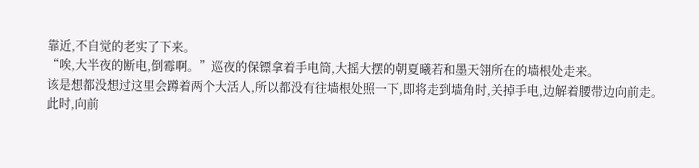靠近,不自觉的老实了下来。
“唉,大半夜的断电,倒霉啊。”巡夜的保镖拿着手电筒,大摇大摆的朝夏曦若和墨天翎所在的墙根处走来。
该是想都没想过这里会蹲着两个大活人,所以都没有往墙根处照一下,即将走到墙角时,关掉手电,边解着腰带边向前走。
此时,向前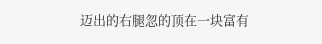迈出的右腿忽的顶在一块富有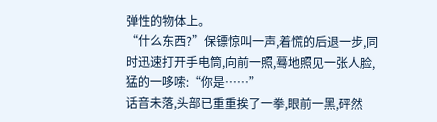弹性的物体上。
“什么东西?”保镖惊叫一声,着慌的后退一步,同时迅速打开手电筒,向前一照,蓦地照见一张人脸,猛的一哆嗦:“你是……”
话音未落,头部已重重挨了一拳,眼前一黑,砰然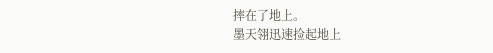摔在了地上。
墨天翎迅速捡起地上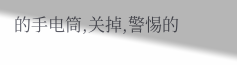的手电筒,关掉,警惕的